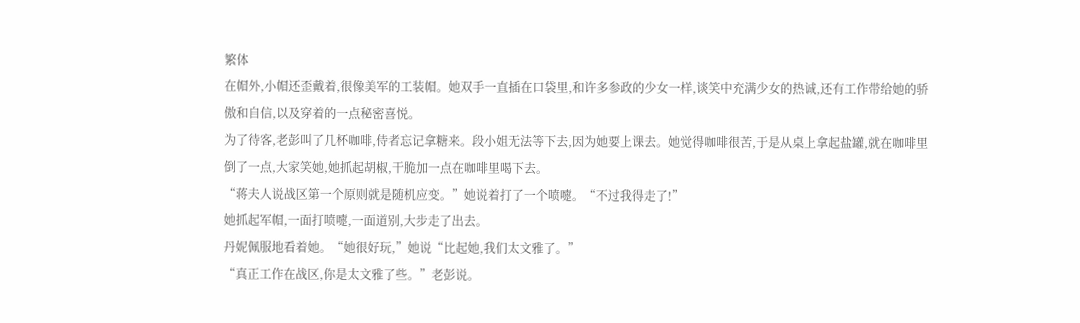繁体
在帽外,小帽还歪戴着,很像美军的工装帽。她双手一直插在口袋里,和许多参政的少女一样,谈笑中充满少女的热诚,还有工作带给她的骄傲和自信,以及穿着的一点秘密喜悦。
为了待客,老彭叫了几杯咖啡,侍者忘记拿糖来。段小姐无法等下去,因为她要上课去。她觉得咖啡很苦,于是从桌上拿起盐罐,就在咖啡里倒了一点,大家笑她,她抓起胡椒,干脆加一点在咖啡里喝下去。
“蒋夫人说战区第一个原则就是随机应变。”她说着打了一个喷嚏。“不过我得走了!”
她抓起军帽,一面打喷嚏,一面道别,大步走了出去。
丹妮佩服地看着她。“她很好玩,”她说“比起她,我们太文雅了。”
“真正工作在战区,你是太文雅了些。”老彭说。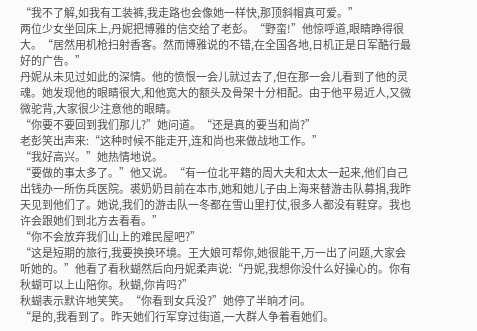“我不了解,如我有工装裤,我走路也会像她一样快,那顶斜帽真可爱。”
两位少女坐回床上,丹妮把博雅的信交给了老彭。“野蛮!”他惊呼道,眼睛睁得很大。“居然用机枪扫射香客。然而博雅说的不错,在全国各地,日机正是日军酷行最好的广告。”
丹妮从未见过如此的深情。他的愤恨一会儿就过去了,但在那一会儿看到了他的灵魂。她发现他的眼睛很大,和他宽大的额头及骨架十分相配。由于他平易近人,又微微驼背,大家很少注意他的眼睛。
“你要不要回到我们那儿?”她问道。“还是真的要当和尚?”
老彭笑出声来:“这种时候不能走开,连和尚也来做战地工作。”
“我好高兴。”她热情地说。
“要做的事太多了。”他又说。“有一位北平籍的周大夫和太太一起来,他们自己出钱办一所伤兵医院。裘奶奶目前在本市,她和她儿子由上海来替游击队募捐,我昨天见到他们了。她说,我们的游击队一冬都在雪山里打仗,很多人都没有鞋穿。我也许会跟她们到北方去看看。”
“你不会放弃我们山上的难民屋吧?”
“这是短期的旅行,我要换换环境。王大娘可帮你,她很能干,万一出了问题,大家会听她的。”他看了看秋蝴然后向丹妮柔声说:“丹妮,我想你没什么好操心的。你有秋蝴可以上山陪你。秋蝴,你肯吗?”
秋蝴表示默许地笑笑。“你看到女兵没?”她停了半晌才问。
“是的,我看到了。昨天她们行军穿过街道,一大群人争着看她们。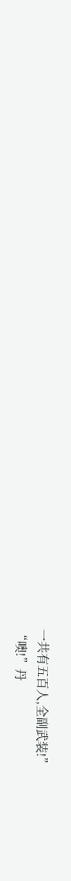一共有五百人,全副武装!”
“噢!”丹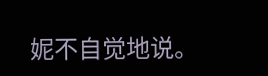妮不自觉地说。